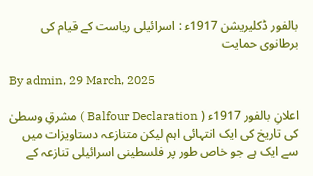بالفور ڈکلیریشن 1917ء : اسرائیلی ریاست کے قیام کی برطانوی حمایت

By admin, 29 March, 2025

اعلانِ بالفور 1917ء ( Balfour Declaration ) مشرقِ وسطیٰ کی تاریخ کی ایک انتہائی اہم لیکن متنازعہ دستاویزات میں سے ایک ہے جو خاص طور پر فلسطینی اسرائیلی تنازعہ کے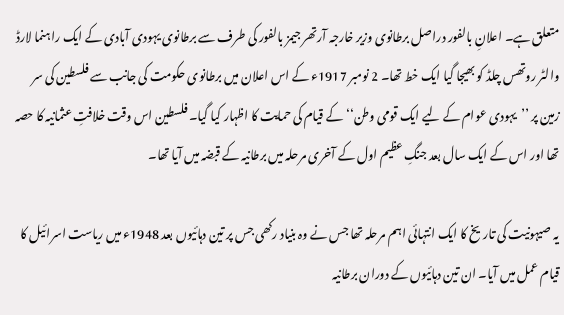متعلق ہے۔ اعلانِ بالفور دراصل برطانوی وزیر خارجہ آرتھر جیمز بالفور کی طرف سے برطانوی یہودی آبادی کے ایک راہنما لارڈ والٹر روتھس چلڈ کو بھیجا گیا ایک خط تھا۔ 2 نومبر 1917ء کے اس اعلان میں برطانوی حکومت کی جانب سے فلسطین کی سر زمین پر ’’یہودی عوام کے لیے ایک قومی وطن‘‘ کے قیام کی حمایت کا اظہار کیا گیا۔ فلسطین اس وقت خلافتِ عثمانیہ کا حصہ تھا اور اس کے ایک سال بعد جنگِ عظیم اول کے آخری مرحلہ میں برطانیہ کے قبضہ میں آیا تھا۔

یہ صیہونیت کی تاریخ کا ایک انتہائی اہم مرحلہ تھا جس نے وہ بنیاد رکھی جس پر تین دہائیوں بعد 1948ء میں ریاست اسرائیل کا قیام عمل میں آیا۔ ان تین دہائیوں کے دوران برطانیہ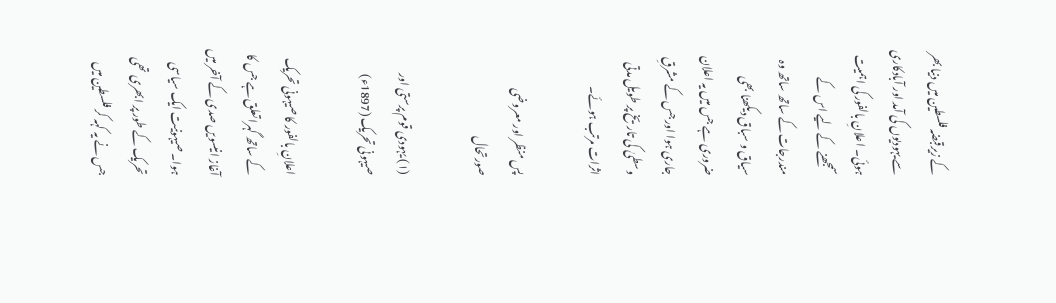کے زیرقبضہ فلسطین میں دنیا بھر سے یہودیوں کی آمد اور آبادکاری ہوئی۔ اعلانِ بالفور کی اہمیت سمجھنے کے لیے اس کے مندرجات کے ساتھ ساتھ وہ سیاق و سباق دیکھنا بھی ضروری ہے جس میں یہ اعلان جاری ہوا اور جس کے مشرقِ وسطیٰ کی تاریخ پر طویل مدتی اثرات مرتب ہوئے۔

پس منظر اور معروضی صورتحال

(۱) یہودی قوم پرستی اور صیہونی تحریک (1897ء)

اعلانِ بالفور کا صیہونی تحریک کے ساتھ گہرا تعلق ہے جس کا آغاز انیسویں صدی کے آخر میں ہوا۔ صیہونیت ایک سیاسی تحریک کے طور پر ابھری تھی جس نے یہ کہہ کر فلسطین میں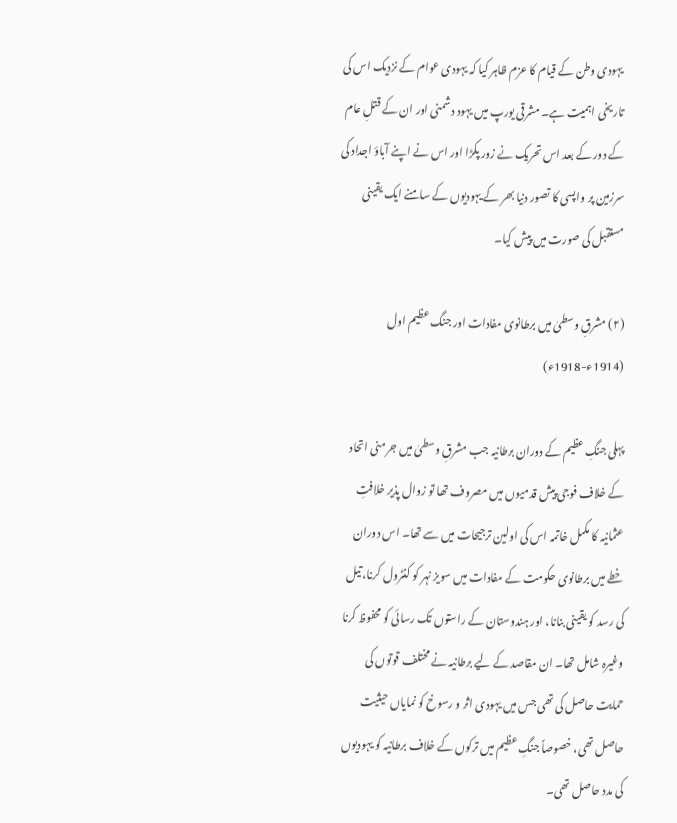یہودی وطن کے قیام کا عزم ظاہر کیا کہ یہودی عوام کے نزدیک اس کی تاریخی اہمیت ہے۔ مشرقی یورپ میں یہود دشمنی اور ان کے قتلِ عام کے دور کے بعد اس تحریک نے زور پکڑا اور اس نے اپنے آباؤ اجداد کی سرزمین پر واپسی کا تصور دنیا بھر کے یہودیوں کے سامنے ایک یقینی مستقبل کی صورت میں پیش کیا۔

(۲) مشرقِ وسطیٰ میں برطانوی مفادات اور جنگ عظیم اول (1914ء-1918ء)

پہلی جنگِ عظیم کے دوران برطانیہ جب مشرقِ وسطیٰ میں جرمنی اتحاد کے خلاف فوجی پیش قدمیوں میں مصروف تھا تو زوال پذیر خلافتِ عثمانیہ کا مکمل خاتمہ اس کی اولین ترجیحات میں سے تھا۔ اس دوران خطے میں برطانوی حکومت کے مفادات میں سویز نہر کو کنٹرول کرنا، تیل کی رسد کو یقینی بنانا، اور ہندوستان کے راستوں تک رسائی کو محفوظ کرنا وغیرہ شامل تھا۔ ان مقاصد کے لیے برطانیہ نے مختلف قوتوں کی حمایت حاصل کی تھی جس میں یہودی اثر و رسوخ کو نمایاں حیثیت حاصل تھی، خصوصاً‌ جنگِ عظیم میں ترکوں کے خلاف برطانیہ کو یہودیوں کی مدد حاصل تھی۔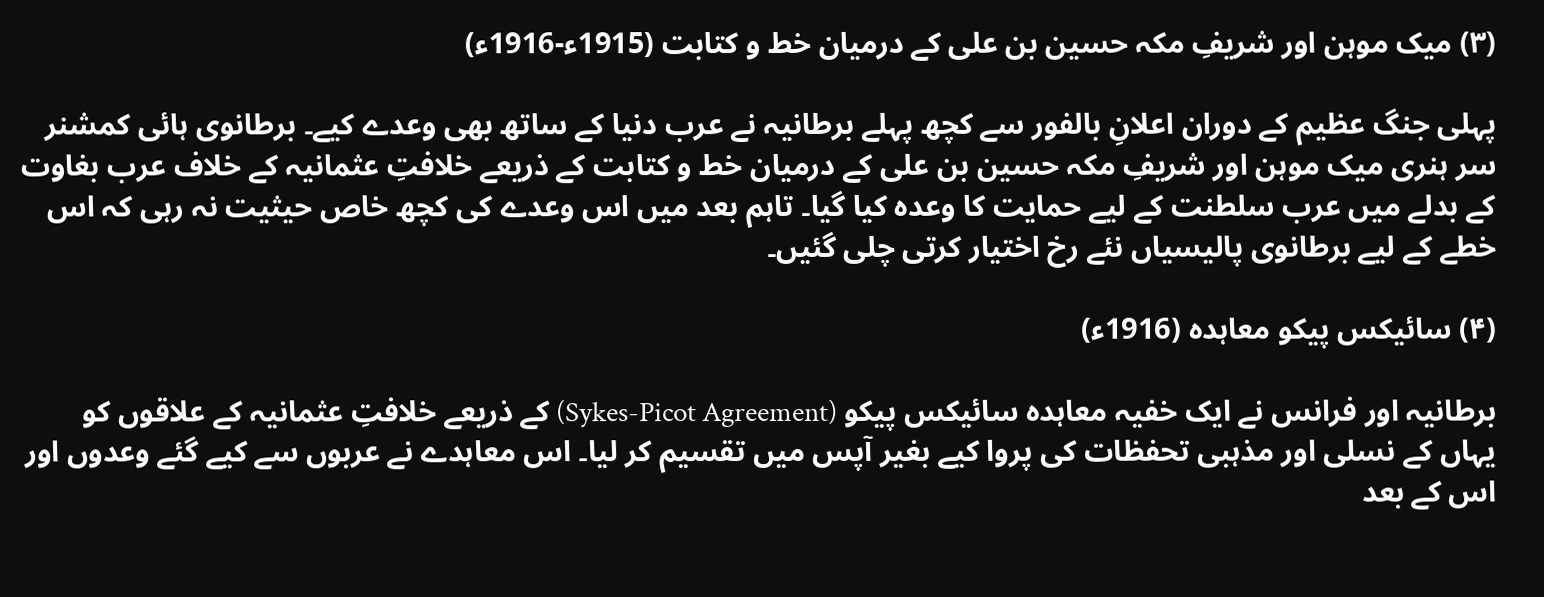(۳) میک موہن اور شریفِ مکہ حسین بن علی کے درمیان خط و کتابت (1915ء-1916ء)

پہلی جنگ عظیم کے دوران اعلانِ بالفور سے کچھ پہلے برطانیہ نے عرب دنیا کے ساتھ بھی وعدے کیے۔ برطانوی ہائی کمشنر سر ہنری میک موہن اور شریفِ مکہ حسین بن علی کے درمیان خط و کتابت کے ذریعے خلافتِ عثمانیہ کے خلاف عرب بغاوت کے بدلے میں عرب سلطنت کے لیے حمایت کا وعدہ کیا گیا۔ تاہم بعد میں اس وعدے کی کچھ خاص حیثیت نہ رہی کہ اس خطے کے لیے برطانوی پالیسیاں نئے رخ اختیار کرتی چلی گئیں۔

(۴) سائیکس پیکو معاہدہ (1916ء)

برطانیہ اور فرانس نے ایک خفیہ معاہدہ سائیکس پیکو (Sykes-Picot Agreement) کے ذریعے خلافتِ عثمانیہ کے علاقوں کو یہاں کے نسلی اور مذہبی تحفظات کی پروا کیے بغیر آپس میں تقسیم کر لیا۔ اس معاہدے نے عربوں سے کیے گئے وعدوں اور اس کے بعد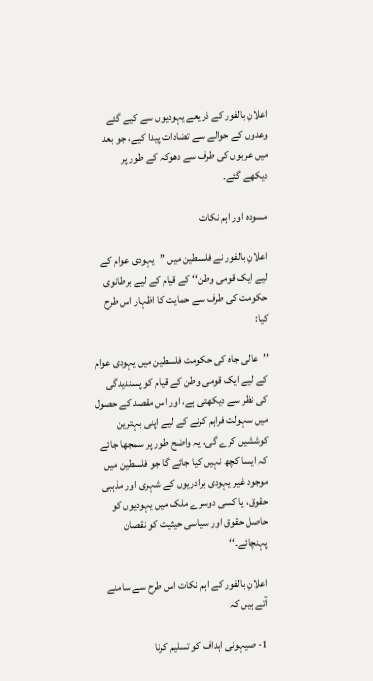اعلانِ بالفور کے ذریعے یہودیوں سے کیے گئے وعدوں کے حوالے سے تضادات پیدا کیے، جو بعد میں عربوں کی طرف سے دھوکہ کے طور پر دیکھے گئے۔

مسودہ اور اہم نکات

اعلانِ بالفور نے فلسطین میں ’’یہودی عوام کے لیے ایک قومی وطن‘‘ کے قیام کے لیے برطانوی حکومت کی طرف سے حمایت کا اظہار اس طرح کیا:

’’عالی جاہ کی حکومت فلسطین میں یہودی عوام کے لیے ایک قومی وطن کے قیام کو پسندیدگی کی نظر سے دیکھتی ہے، اور اس مقصد کے حصول میں سہولت فراہم کرنے کے لیے اپنی بہترین کوششیں کرے گی، یہ واضح طور پر سمجھا جائے کہ ایسا کچھ نہیں کیا جائے گا جو فلسطین میں موجود غیر یہودی برادریوں کے شہری اور مذہبی حقوق، یا کسی دوسرے ملک میں یہودیوں کو حاصل حقوق اور سیاسی حیثیت کو نقصان پہنچائے۔‘‘

اعلانِ بالفور کے اہم نکات اس طرح سے سامنے آتے ہیں کہ

1- صیہونی اہداف کو تسلیم کرنا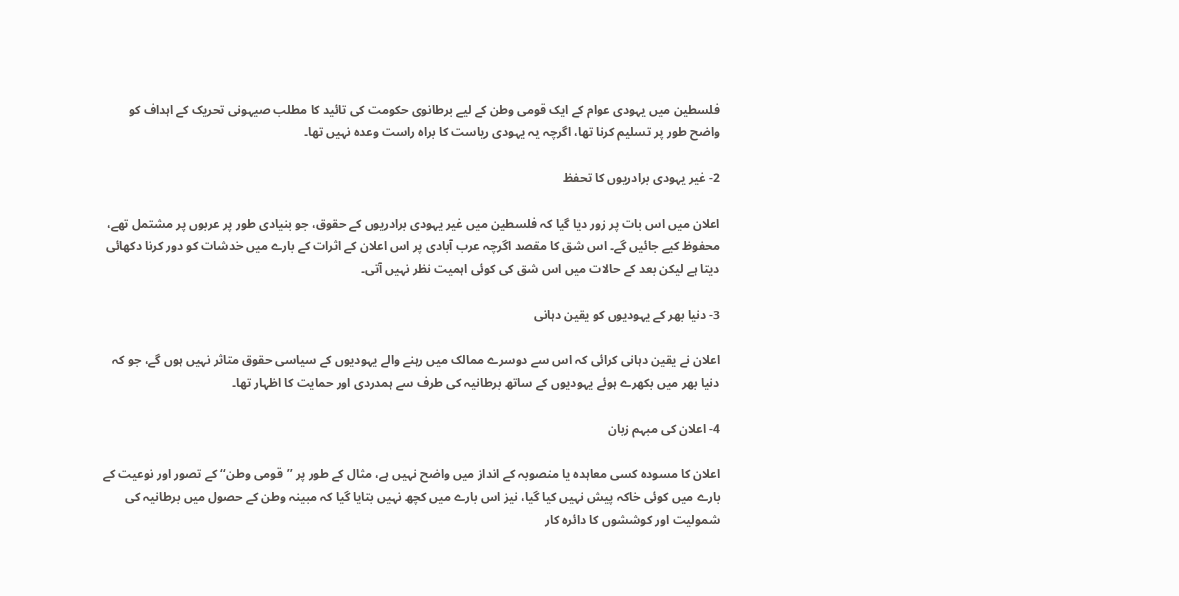فلسطین میں یہودی عوام کے ایک قومی وطن کے لیے برطانوی حکومت کی تائید کا مطلب صیہونی تحریک کے اہداف کو واضح طور پر تسلیم کرنا تھا، اگرچہ یہ یہودی ریاست کا براہ راست وعدہ نہیں تھا۔

2- غیر یہودی برادریوں کا تحفظ

اعلان میں اس بات پر زور دیا گیا کہ فلسطین میں غیر یہودی برادریوں کے حقوق، جو بنیادی طور پر عربوں پر مشتمل تھے، محفوظ کیے جائیں گے۔ اس شق کا مقصد اگرچہ عرب آبادی پر اس اعلان کے اثرات کے بارے میں خدشات کو دور کرنا دکھائی دیتا ہے لیکن بعد کے حالات میں اس شق کی کوئی اہمیت نظر نہیں آتی۔

3- دنیا بھر کے یہودیوں کو یقین دہانی

اعلان نے یقین دہانی کرائی کہ اس سے دوسرے ممالک میں رہنے والے یہودیوں کے سیاسی حقوق متاثر نہیں ہوں گے، جو کہ دنیا بھر میں بکھرے ہوئے یہودیوں کے ساتھ برطانیہ کی طرف سے ہمدردی اور حمایت کا اظہار تھا۔

4- اعلان کی مبہم زبان

اعلان کا مسودہ کسی معاہدہ یا منصوبہ کے انداز میں واضح نہیں ہے، مثال کے طور پر ’’قومی وطن‘‘ کے تصور اور نوعیت کے بارے میں کوئی خاکہ پیش نہیں کیا گیا، نیز اس بارے میں کچھ نہیں بتایا گیا کہ مبینہ وطن کے حصول میں برطانیہ کی شمولیت اور کوششوں کا دائرہ کار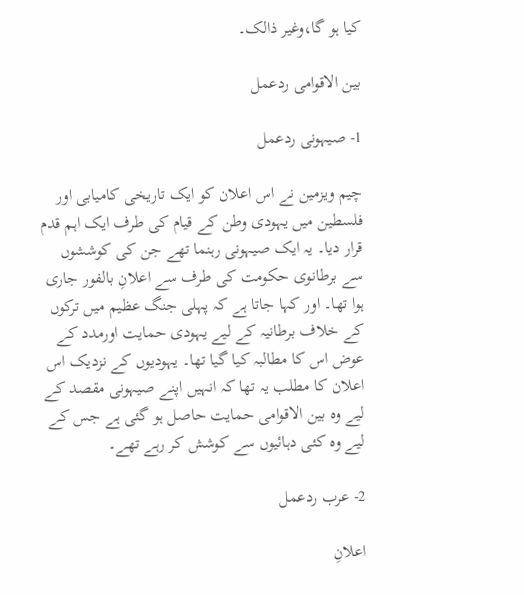کیا ہو گا،وغیر ذالک۔

بین الاقوامی ردعمل

1- صیہونی ردعمل

چیم ویزمین نے اس اعلان کو ایک تاریخی کامیابی اور فلسطین میں یہودی وطن کے قیام کی طرف ایک اہم قدم قرار دیا۔ یہ ایک صیہونی رہنما تھے جن کی کوششوں سے برطانوی حکومت کی طرف سے اعلانِ بالفور جاری ہوا تھا۔ اور کہا جاتا ہے کہ پہلی جنگ عظیم میں ترکوں کے خلاف برطانیہ کے لیے یہودی حمایت اورمدد کے عوض اس کا مطالبہ کیا گیا تھا۔ یہودیوں کے نزدیک اس اعلان کا مطلب یہ تھا کہ انہیں اپنے صیہونی مقصد کے لیے وہ بین الاقوامی حمایت حاصل ہو گئی ہے جس کے لیے وہ کئی دہائیوں سے کوشش کر رہے تھے۔

2- عرب ردعمل

اعلانِ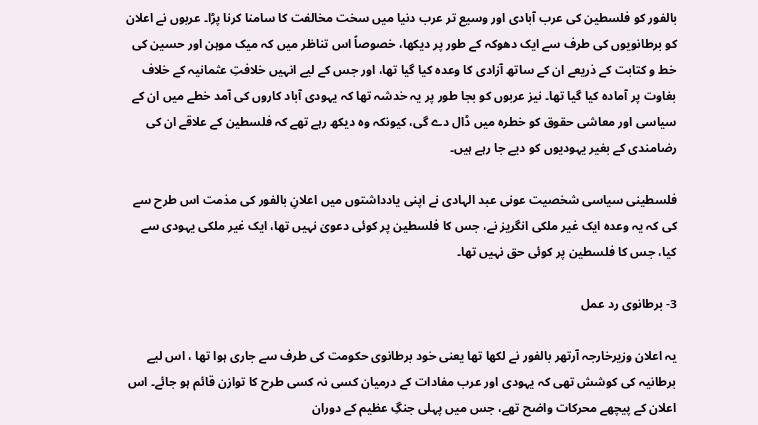بالفور کو فلسطین کی عرب آبادی اور وسیع تر عرب دنیا میں سخت مخالفت کا سامنا کرنا پڑا۔ عربوں نے اعلان کو برطانویوں کی طرف سے ایک دھوکہ کے طور پر دیکھا، خصوصاً‌ اس تناظر میں کہ میک موہن اور حسین کی خط و کتابت کے ذریعے ان کے ساتھ آزادی کا وعدہ کیا گیا تھا، اور جس کے لیے انہیں خلافتِ عثمانیہ کے خلاف بغاوت پر آمادہ کیا گیا تھا۔ نیز عربوں کو بجا طور پر یہ خدشہ تھا کہ یہودی آباد کاروں کی آمد خطے میں ان کے سیاسی اور معاشی حقوق کو خطرہ میں ڈال دے گی، کیونکہ وہ دیکھ رہے تھے کہ فلسطین کے علاقے ان کی رضامندی کے بغیر یہودیوں کو دیے جا رہے ہیں۔

فلسطینی سیاسی شخصیت عونی عبد الہادی نے اپنی یادداشتوں میں اعلانِ بالفور کی مذمت اس طرح سے کی کہ یہ وعدہ ایک غیر ملکی انگریز نے، جس کا فلسطین پر کوئی دعویٰ نہیں تھا، ایک غیر ملکی یہودی سے کیا، جس کا فلسطین پر کوئی حق نہیں تھا۔

3- برطانوی رد عمل

یہ اعلان وزیرخارجہ آرتھر بالفور نے لکھا تھا یعنی خود برطانوی حکومت کی طرف سے جاری ہوا تھا ، اس لیے برطانیہ کی کوشش تھی کہ یہودی اور عرب مفادات کے درمیان کسی نہ کسی طرح کا توازن قائم ہو جائے۔ اس اعلان کے پیچھے محرکات واضح تھے، جس میں پہلی جنگِ عظیم کے دوران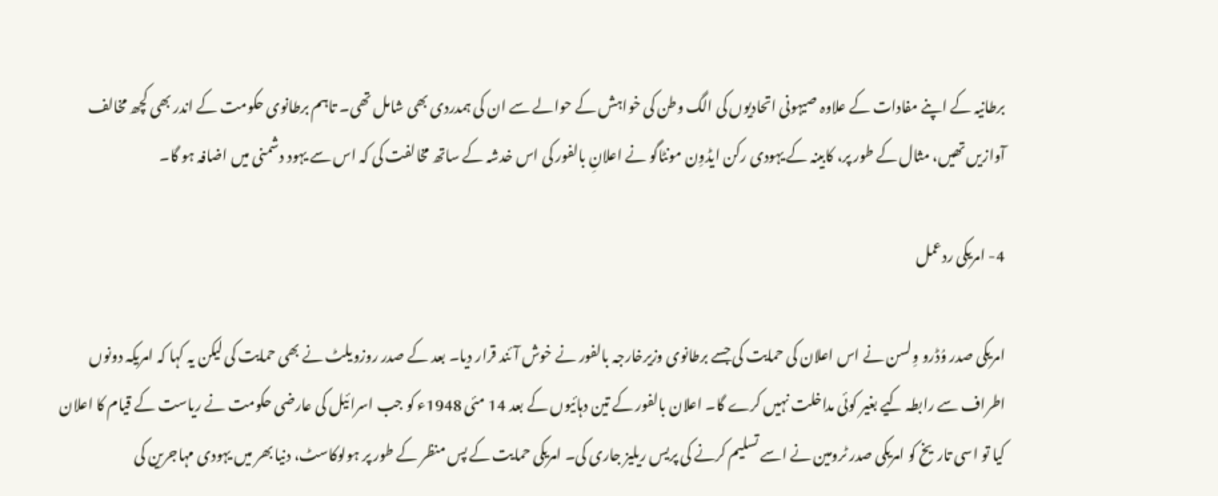برطانیہ کے اپنے مفادات کے علاوہ صیہونی اتحادیوں کی الگ وطن کی خواہش کے حوالے سے ان کی ہمدردی بھی شامل تھی۔ تاہم برطانوی حکومت کے اندر بھی کچھ مخالف آوازیں تھیں، مثال کے طور پر، کابینہ کے یہودی رکن ایڈوِن مونٹاگو نے اعلانِ بالفور کی اس خدشہ کے ساتھ مخالفت کی کہ اس سے یہود دشمنی میں اضافہ ہو گا۔

4- امریکی ردعمل

امریکی صدر وُڈرو وِلسن نے اس اعلان کی حمایت کی جسے برطانوی وزیرخارجہ بالفور نے خوش آئند قرار دیا۔ بعد کے صدر روزویلٹ نے بھی حمایت کی لیکن یہ کہا کہ امریکہ دونوں اطراف سے رابطہ کیے بغیر کوئی مداخلت نہیں کرے گا۔ اعلان بالفور کے تین دہائیوں کے بعد 14 مئی 1948ء کو جب اسرائیل کی عارضی حکومت نے ریاست کے قیام کا اعلان کیا تو اسی تاریخ کو امریکی صدر ٹرومین نے اسے تسلیم کرنے کی پریس ریلیز جاری کی۔ امریکی حمایت کے پس منظر کے طور پر ہولوکاسٹ، دنیا بھر میں یہودی مہاجرین کی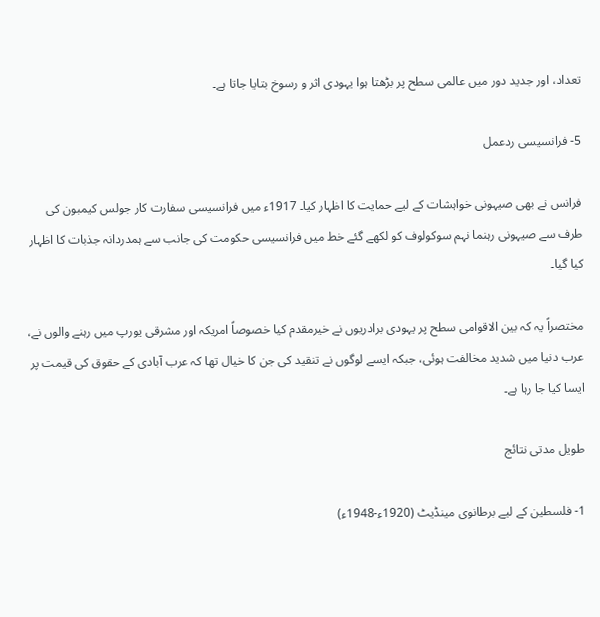تعداد، اور جدید دور میں عالمی سطح پر بڑھتا ہوا یہودی اثر و رسوخ بتایا جاتا ہے۔

5- فرانسیسی ردعمل

فرانس نے بھی صیہونی خواہشات کے لیے حمایت کا اظہار کیا۔ 1917ء میں فرانسیسی سفارت کار جولس کیمبون کی طرف سے صیہونی رہنما نہم سوکولوف کو لکھے گئے خط میں فرانسیسی حکومت کی جانب سے ہمدردانہ جذبات کا اظہار کیا گیا۔

مختصراً‌ یہ کہ بین الاقوامی سطح پر یہودی برادریوں نے خیرمقدم کیا خصوصاً‌ امریکہ اور مشرقی یورپ میں رہنے والوں نے، عرب دنیا میں شدید مخالفت ہوئی، جبکہ ایسے لوگوں نے تنقید کی جن کا خیال تھا کہ عرب آبادی کے حقوق کی قیمت پر ایسا کیا جا رہا ہے۔

طویل مدتی نتائج

1- فلسطین کے لیے برطانوی مینڈیٹ (1920ء-1948ء)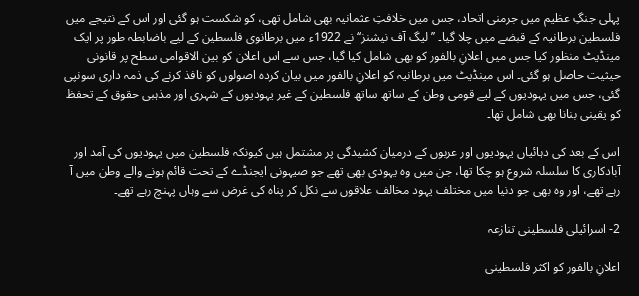پہلی جنگِ عظیم میں جرمنی اتحاد، جس میں خلافتِ عثمانیہ بھی شامل تھی، کو شکست ہو گئی اور اس کے نتیجے میں فلسطین برطانیہ کے قبضے میں چلا گیا۔ ’’ لیگ آف نیشنز‘‘ نے 1922ء میں برطانوی فلسطین کے لیے باضابطہ طور پر ایک مینڈیٹ منظور کیا جس میں اعلانِ بالفور کو بھی شامل کیا گیا، جس سے اس اعلان کو بین الاقوامی سطح پر قانونی حیثیت حاصل ہو گئی۔ اس مینڈیٹ میں برطانیہ کو اعلانِ بالفور میں بیان کردہ اصولوں کو نافذ کرنے کی ذمہ داری سونپی گئی، جس میں یہودیوں کے لیے قومی وطن کے ساتھ ساتھ فلسطین کے غیر یہودیوں کے شہری اور مذہبی حقوق کے تحفظ کو یقینی بنانا بھی شامل تھا۔

اس کے بعد کی دہائیاں یہودیوں اور عربوں کے درمیان کشیدگی پر مشتمل ہیں کیونکہ فلسطین میں یہودیوں کی آمد اور آبادکاری کا سلسلہ شروع ہو چکا تھا، جن میں وہ یہودی بھی تھے جو صیہونی ایجنڈے کے تحت قائم ہونے والے وطن میں آ رہے تھے، اور وہ بھی جو دنیا میں مختلف یہود مخالف علاقوں سے نکل کر پناہ کی غرض سے وہاں پہنچ رہے تھے۔

2- اسرائیلی فلسطینی تنازعہ

اعلانِ بالفور کو اکثر فلسطینی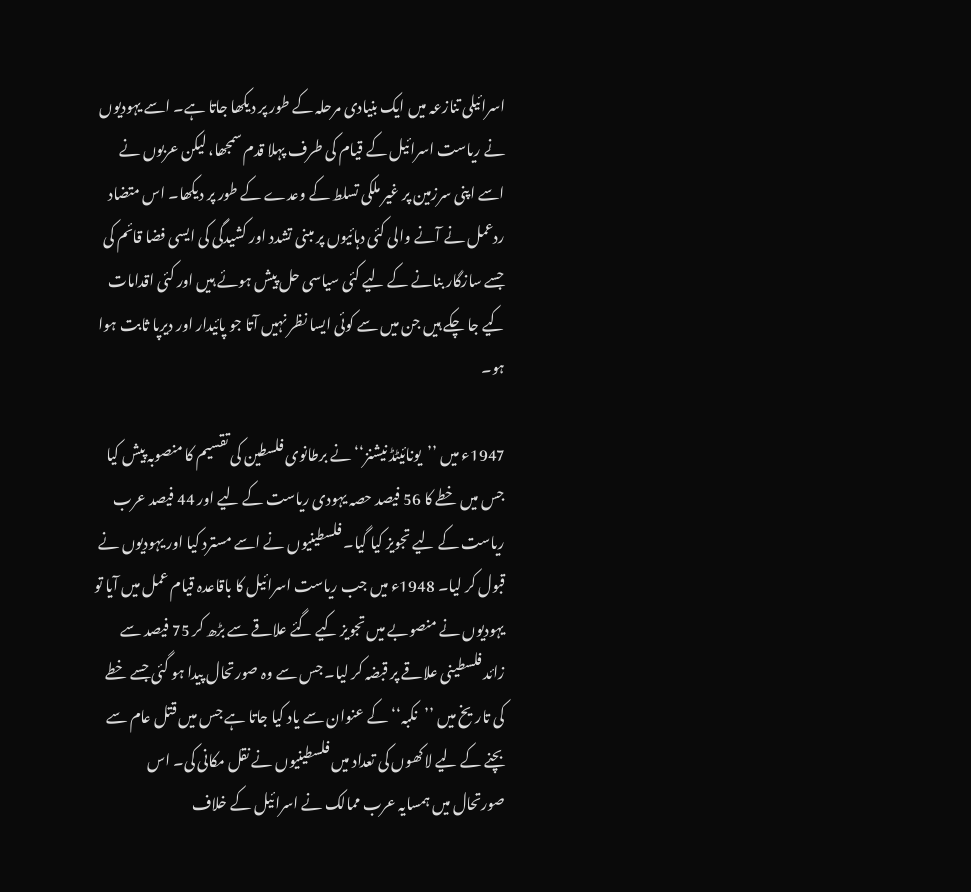اسرائیلی تنازعہ میں ایک بنیادی مرحلہ کے طور پر دیکھا جاتا ہے۔ اسے یہودیوں نے ریاست اسرائیل کے قیام کی طرف پہلا قدم سمجھا، لیکن عربوں نے اسے اپنی سرزمین پر غیر ملکی تسلط کے وعدے کے طور پر دیکھا۔ اس متضاد ردعمل نے آنے والی کئی دہائیوں پر مبنی تشدد اور کشیدگی کی ایسی فضا قائم کی جسے سازگار بنانے کے لیے کئی سیاسی حل پیش ہوئے ہیں اور کئی اقدامات کیے جا چکے ہیں جن میں سے کوئی ایسا نظر نہیں آتا جو پائیدار اور دیرپا ثابت ہوا ہو۔

1947ء میں ’’یونائیٹڈ نیشنز‘‘ نے برطانوی فلسطین کی تقسیم کا منصوبہ پیش کیا جس میں خطے کا 56 فیصد حصہ یہودی ریاست کے لیے اور 44 فیصد عرب ریاست کے لیے تجویز کیا گیا۔ فلسطینیوں نے اسے مسترد کیا اور یہودیوں نے قبول کر لیا۔ 1948ء میں جب ریاست اسرائیل کا باقاعدہ قیام عمل میں آیا تو یہودیوں نے منصوبے میں تجویز کیے گئے علاقے سے بڑھ کر 75 فیصد سے زائد فلسطینی علاقے پر قبضہ کر لیا۔ جس سے وہ صورتحال پیدا ہو گئی جسے خطے کی تاریخ میں ’’نکبہ‘‘ کے عنوان سے یاد کیا جاتا ہے جس میں قتل عام سے بچنے کے لیے لاکھوں کی تعداد میں فلسطینیوں نے نقل مکانی کی۔ اس صورتحال میں ہمسایہ عرب ممالک نے اسرائیل کے خلاف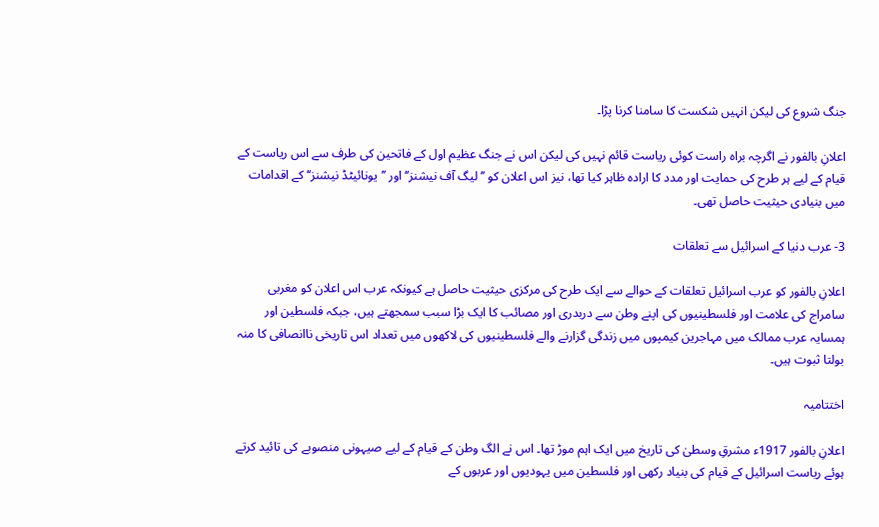جنگ شروع کی لیکن انہیں شکست کا سامنا کرنا پڑا۔

اعلانِ بالفور نے اگرچہ براہ راست کوئی ریاست قائم نہیں کی لیکن اس نے جنگ عظیم اول کے فاتحین کی طرف سے اس ریاست کے قیام کے لیے ہر طرح کی حمایت اور مدد کا ارادہ ظاہر کیا تھا، نیز اس اعلان کو ’’لیگ آف نیشنز‘‘ اور ’’یونائیٹڈ نیشنز‘‘ کے اقدامات میں بنیادی حیثیت حاصل تھی۔

3- عرب دنیا کے اسرائیل سے تعلقات

اعلانِ بالفور کو عرب اسرائیل تعلقات کے حوالے سے ایک طرح کی مرکزی حیثیت حاصل ہے کیونکہ عرب اس اعلان کو مغربی سامراج کی علامت اور فلسطینیوں کی اپنے وطن سے دربدری اور مصائب کا ایک بڑا سبب سمجھتے ہیں، جبکہ فلسطین اور ہمسایہ عرب ممالک میں مہاجرین کیمپوں میں زندگی گزارنے والے فلسطینیوں کی لاکھوں میں تعداد اس تاریخی ناانصافی کا منہ بولتا ثبوت ہیں۔

اختتامیہ

اعلانِ بالفور 1917ء مشرقِ وسطیٰ کی تاریخ میں ایک اہم موڑ تھا۔ اس نے الگ وطن کے قیام کے لیے صیہونی منصوبے کی تائید کرتے ہوئے ریاست اسرائیل کے قیام کی بنیاد رکھی اور فلسطین میں یہودیوں اور عربوں کے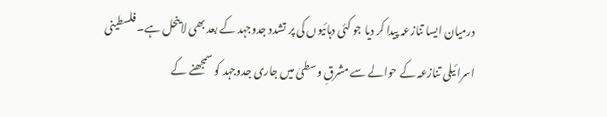درمیان ایسا تنازعہ پیدا کر دیا جو کئی دہائیوں کی پر تشدد جدوجہد کے بعد بھی لاینحل ہے۔ فلسطینی اسرائیلی تنازعہ کے حوالے سے مشرقِ وسطیٰ میں جاری جدوجہد کو سمجھنے کے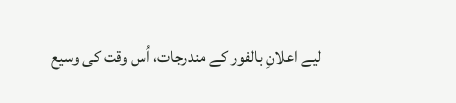لیے اعلانِ بالفور کے مندرجات، اُس وقت کی وسیع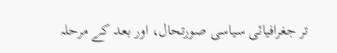تر جغرافیائی سیاسی صورتحال، اور بعد کے مرحلہ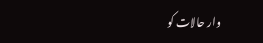وار حالات کو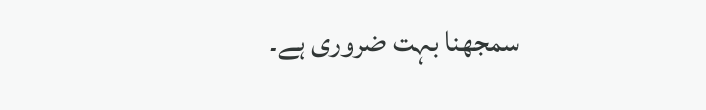سمجھنا بہت ضروری ہے۔